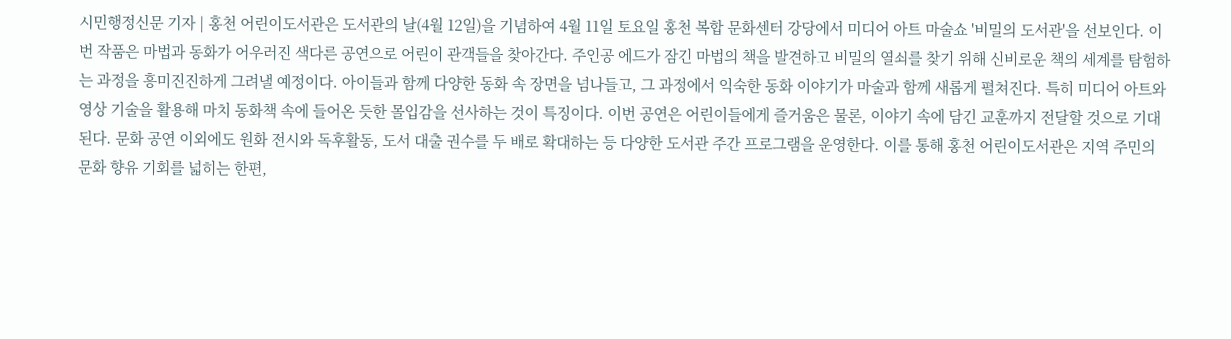시민행정신문 기자 | 홍천 어린이도서관은 도서관의 날(4월 12일)을 기념하여 4월 11일 토요일 홍천 복합 문화센터 강당에서 미디어 아트 마술쇼 '비밀의 도서관'을 선보인다. 이번 작품은 마법과 동화가 어우러진 색다른 공연으로 어린이 관객들을 찾아간다. 주인공 에드가 잠긴 마법의 책을 발견하고 비밀의 열쇠를 찾기 위해 신비로운 책의 세계를 탐험하는 과정을 흥미진진하게 그려낼 예정이다. 아이들과 함께 다양한 동화 속 장면을 넘나들고, 그 과정에서 익숙한 동화 이야기가 마술과 함께 새롭게 펼쳐진다. 특히 미디어 아트와 영상 기술을 활용해 마치 동화책 속에 들어온 듯한 몰입감을 선사하는 것이 특징이다. 이번 공연은 어린이들에게 즐거움은 물론, 이야기 속에 담긴 교훈까지 전달할 것으로 기대된다. 문화 공연 이외에도 원화 전시와 독후활동, 도서 대출 권수를 두 배로 확대하는 등 다양한 도서관 주간 프로그램을 운영한다. 이를 통해 홍천 어린이도서관은 지역 주민의 문화 향유 기회를 넓히는 한편,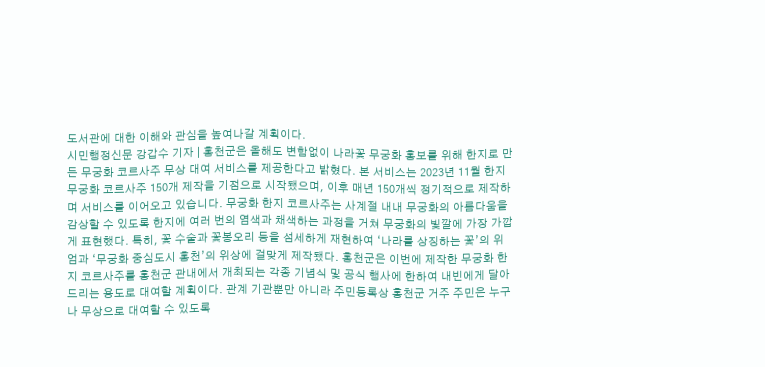도서관에 대한 이해와 관심을 높여나갈 계획이다.
시민행정신문 강갑수 기자 | 홍천군은 올해도 변함없이 나라꽃 무궁화 홍보를 위해 한지로 만든 무궁화 코르사주 무상 대여 서비스를 제공한다고 밝혔다. 본 서비스는 2023년 11월 한지 무궁화 코르사주 150개 제작을 기점으로 시작됐으며, 이후 매년 150개씩 정기적으로 제작하며 서비스를 이어오고 있습니다. 무궁화 한지 코르사주는 사계절 내내 무궁화의 아름다움을 감상할 수 있도록 한지에 여러 번의 염색과 채색하는 과정을 거쳐 무궁화의 빛깔에 가장 가깝게 표현했다. 특히, 꽃 수술과 꽃봉오리 등을 섬세하게 재현하여 ‘나라를 상징하는 꽃’의 위엄과 ‘무궁화 중심도시 홍천’의 위상에 걸맞게 제작됐다. 홍천군은 이번에 제작한 무궁화 한지 코르사주를 홍천군 관내에서 개최되는 각종 기념식 및 공식 행사에 한하여 내빈에게 달아드리는 용도로 대여할 계획이다. 관계 기관뿐만 아니라 주민등록상 홍천군 거주 주민은 누구나 무상으로 대여할 수 있도록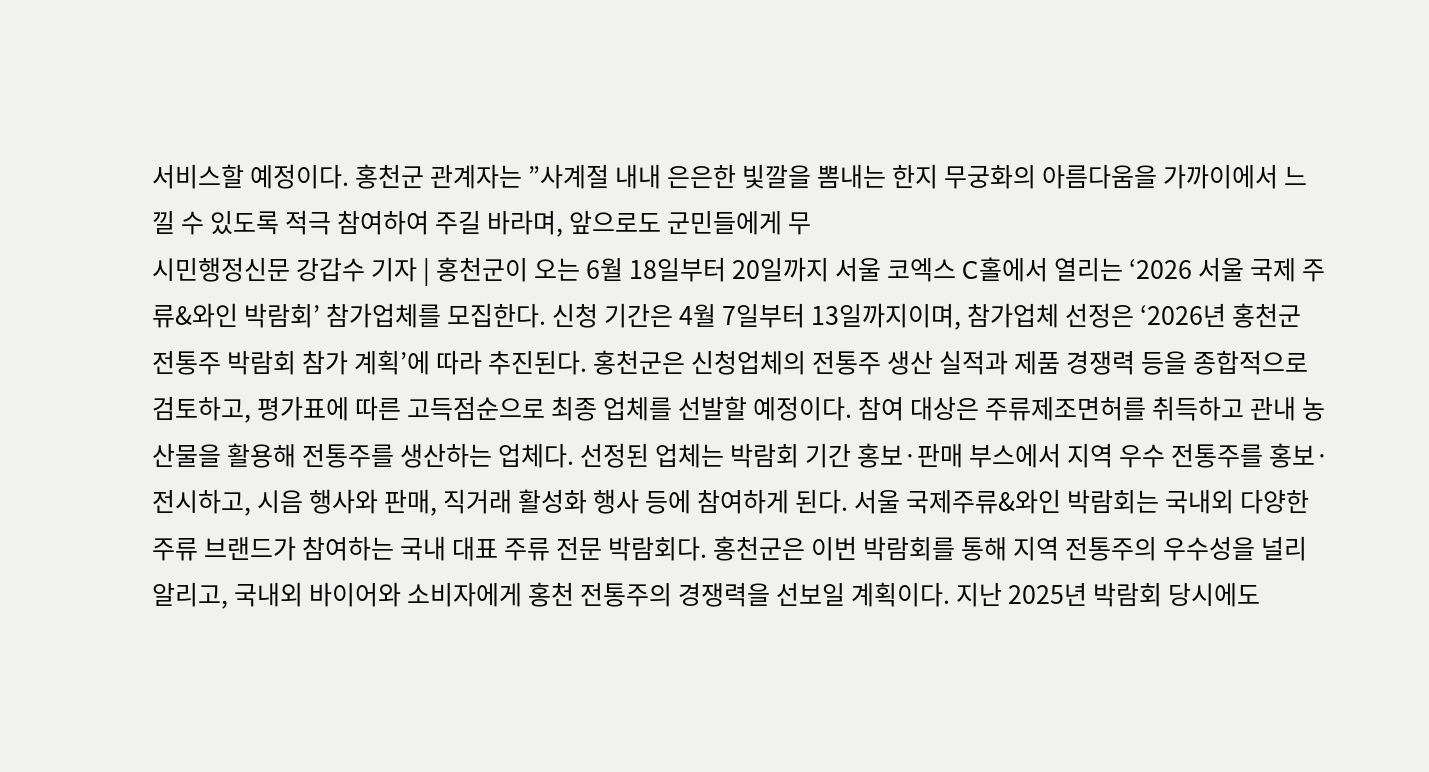서비스할 예정이다. 홍천군 관계자는 ”사계절 내내 은은한 빛깔을 뽐내는 한지 무궁화의 아름다움을 가까이에서 느낄 수 있도록 적극 참여하여 주길 바라며, 앞으로도 군민들에게 무
시민행정신문 강갑수 기자 | 홍천군이 오는 6월 18일부터 20일까지 서울 코엑스 C홀에서 열리는 ‘2026 서울 국제 주류&와인 박람회’ 참가업체를 모집한다. 신청 기간은 4월 7일부터 13일까지이며, 참가업체 선정은 ‘2026년 홍천군 전통주 박람회 참가 계획’에 따라 추진된다. 홍천군은 신청업체의 전통주 생산 실적과 제품 경쟁력 등을 종합적으로 검토하고, 평가표에 따른 고득점순으로 최종 업체를 선발할 예정이다. 참여 대상은 주류제조면허를 취득하고 관내 농산물을 활용해 전통주를 생산하는 업체다. 선정된 업체는 박람회 기간 홍보·판매 부스에서 지역 우수 전통주를 홍보·전시하고, 시음 행사와 판매, 직거래 활성화 행사 등에 참여하게 된다. 서울 국제주류&와인 박람회는 국내외 다양한 주류 브랜드가 참여하는 국내 대표 주류 전문 박람회다. 홍천군은 이번 박람회를 통해 지역 전통주의 우수성을 널리 알리고, 국내외 바이어와 소비자에게 홍천 전통주의 경쟁력을 선보일 계획이다. 지난 2025년 박람회 당시에도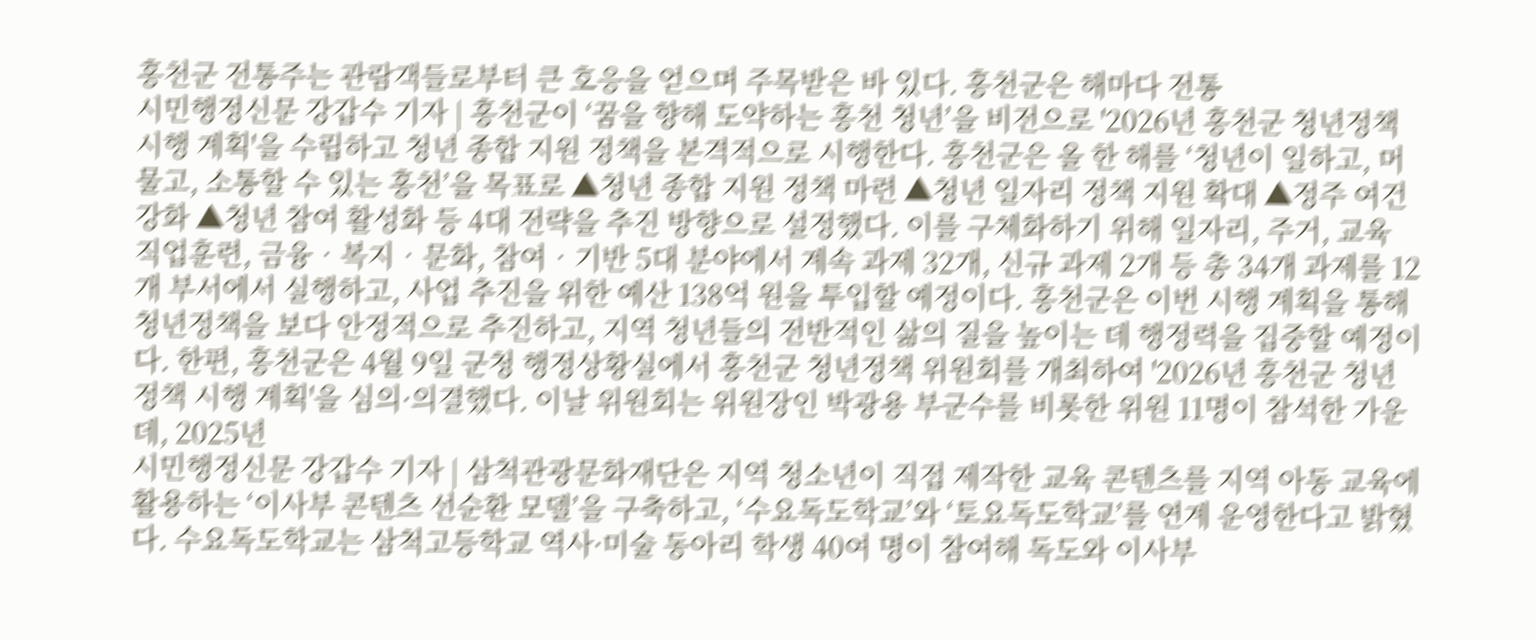홍천군 전통주는 관람객들로부터 큰 호응을 얻으며 주목받은 바 있다. 홍천군은 해마다 전통
시민행정신문 강갑수 기자 | 홍천군이 ‘꿈을 향해 도약하는 홍천 청년’을 비전으로 '2026년 홍천군 청년정책 시행 계획'을 수립하고 청년 종합 지원 정책을 본격적으로 시행한다. 홍천군은 올 한 해를 ‘청년이 일하고, 머물고, 소통할 수 있는 홍천’을 목표로 ▲청년 종합 지원 정책 마련 ▲청년 일자리 정책 지원 확대 ▲정주 여건 강화 ▲청년 참여 활성화 등 4대 전략을 추진 방향으로 설정했다. 이를 구체화하기 위해 일자리, 주거, 교육 직업훈련, 금융‧복지‧문화, 참여‧기반 5대 분야에서 계속 과제 32개, 신규 과제 2개 등 총 34개 과제를 12개 부서에서 실행하고, 사업 추진을 위한 예산 138억 원을 투입할 예정이다. 홍천군은 이번 시행 계획을 통해 청년정책을 보다 안정적으로 추진하고, 지역 청년들의 전반적인 삶의 질을 높이는 데 행정력을 집중할 예정이다. 한편, 홍천군은 4월 9일 군청 행정상황실에서 홍천군 청년정책 위원회를 개최하여 '2026년 홍천군 청년정책 시행 계획'을 심의·의결했다. 이날 위원회는 위원장인 박광용 부군수를 비롯한 위원 11명이 참석한 가운데, 2025년
시민행정신문 강갑수 기자 | 삼척관광문화재단은 지역 청소년이 직접 제작한 교육 콘텐츠를 지역 아동 교육에 활용하는 ‘이사부 콘텐츠 선순환 모델’을 구축하고, ‘수요독도학교’와 ‘토요독도학교’를 연계 운영한다고 밝혔다. 수요독도학교는 삼척고등학교 역사·미술 동아리 학생 40여 명이 참여해 독도와 이사부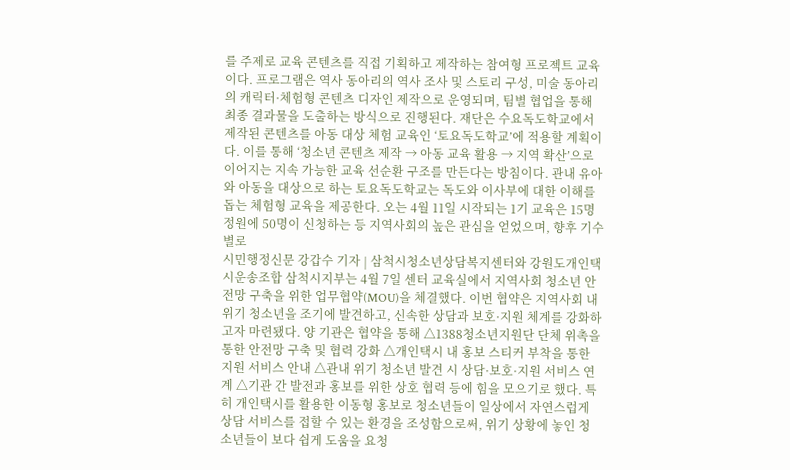를 주제로 교육 콘텐츠를 직접 기획하고 제작하는 참여형 프로젝트 교육이다. 프로그램은 역사 동아리의 역사 조사 및 스토리 구성, 미술 동아리의 캐릭터·체험형 콘텐츠 디자인 제작으로 운영되며, 팀별 협업을 통해 최종 결과물을 도출하는 방식으로 진행된다. 재단은 수요독도학교에서 제작된 콘텐츠를 아동 대상 체험 교육인 ‘토요독도학교’에 적용할 계획이다. 이를 통해 ‘청소년 콘텐츠 제작 → 아동 교육 활용 → 지역 확산’으로 이어지는 지속 가능한 교육 선순환 구조를 만든다는 방침이다. 관내 유아와 아동을 대상으로 하는 토요독도학교는 독도와 이사부에 대한 이해를 돕는 체험형 교육을 제공한다. 오는 4월 11일 시작되는 1기 교육은 15명 정원에 50명이 신청하는 등 지역사회의 높은 관심을 얻었으며, 향후 기수별로
시민행정신문 강갑수 기자 | 삼척시청소년상담복지센터와 강원도개인택시운송조합 삼척시지부는 4월 7일 센터 교육실에서 지역사회 청소년 안전망 구축을 위한 업무협약(MOU)을 체결했다. 이번 협약은 지역사회 내 위기 청소년을 조기에 발견하고, 신속한 상담과 보호·지원 체계를 강화하고자 마련됐다. 양 기관은 협약을 통해 △1388청소년지원단 단체 위촉을 통한 안전망 구축 및 협력 강화 △개인택시 내 홍보 스티커 부착을 통한 지원 서비스 안내 △관내 위기 청소년 발견 시 상담·보호·지원 서비스 연계 △기관 간 발전과 홍보를 위한 상호 협력 등에 힘을 모으기로 했다. 특히 개인택시를 활용한 이동형 홍보로 청소년들이 일상에서 자연스럽게 상담 서비스를 접할 수 있는 환경을 조성함으로써, 위기 상황에 놓인 청소년들이 보다 쉽게 도움을 요청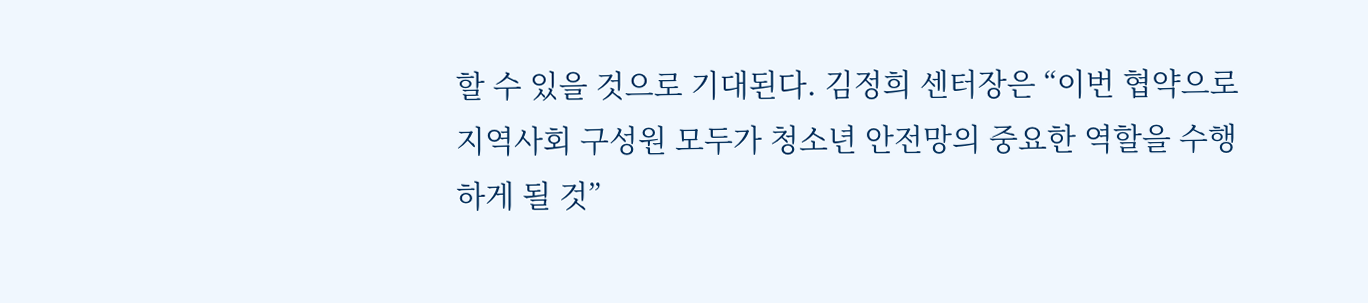할 수 있을 것으로 기대된다. 김정희 센터장은 “이번 협약으로 지역사회 구성원 모두가 청소년 안전망의 중요한 역할을 수행하게 될 것”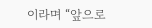이라며 “앞으로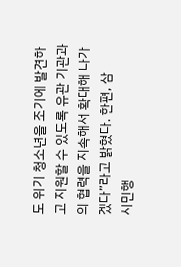도 위기 청소년을 조기에 발견하고 지원할 수 있도록 유관 기관과의 협력을 지속해서 확대해 나가겠다”라고 밝혔다. 한편, 삼
시민행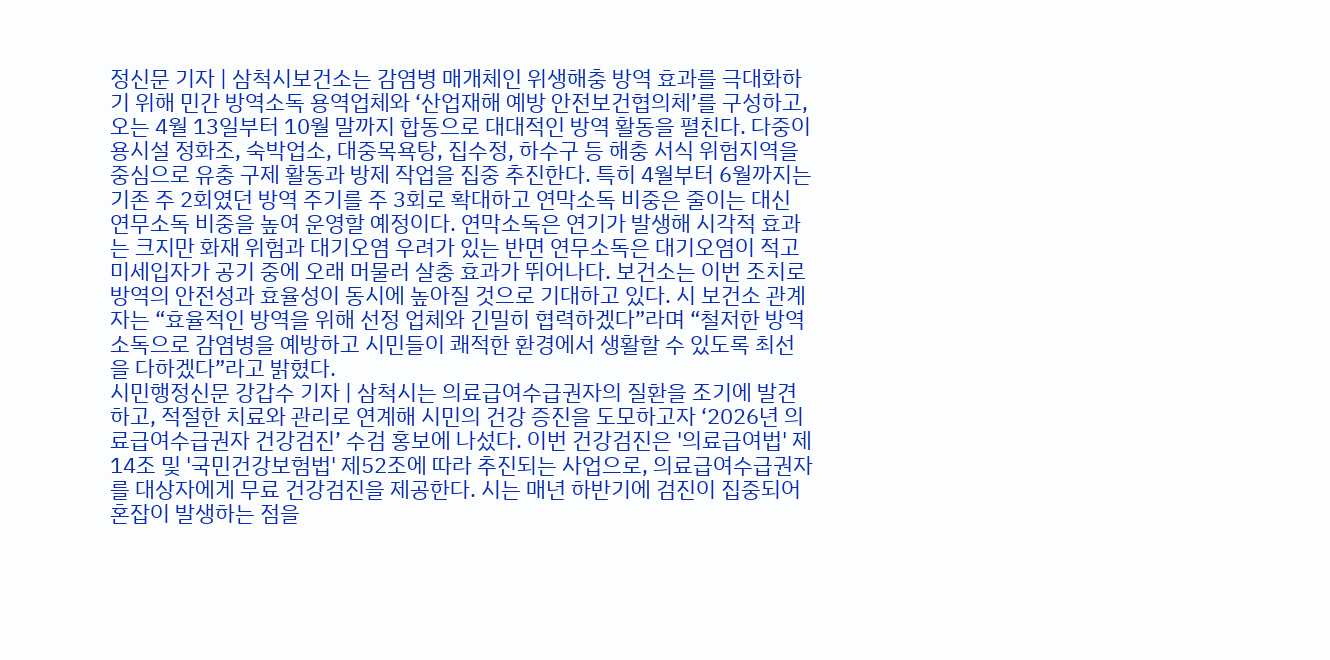정신문 기자 | 삼척시보건소는 감염병 매개체인 위생해충 방역 효과를 극대화하기 위해 민간 방역소독 용역업체와 ‘산업재해 예방 안전보건협의체’를 구성하고, 오는 4월 13일부터 10월 말까지 합동으로 대대적인 방역 활동을 펼친다. 다중이용시설 정화조, 숙박업소, 대중목욕탕, 집수정, 하수구 등 해충 서식 위험지역을 중심으로 유충 구제 활동과 방제 작업을 집중 추진한다. 특히 4월부터 6월까지는 기존 주 2회였던 방역 주기를 주 3회로 확대하고 연막소독 비중은 줄이는 대신 연무소독 비중을 높여 운영할 예정이다. 연막소독은 연기가 발생해 시각적 효과는 크지만 화재 위험과 대기오염 우려가 있는 반면 연무소독은 대기오염이 적고 미세입자가 공기 중에 오래 머물러 살충 효과가 뛰어나다. 보건소는 이번 조치로 방역의 안전성과 효율성이 동시에 높아질 것으로 기대하고 있다. 시 보건소 관계자는 “효율적인 방역을 위해 선정 업체와 긴밀히 협력하겠다”라며 “철저한 방역소독으로 감염병을 예방하고 시민들이 쾌적한 환경에서 생활할 수 있도록 최선을 다하겠다”라고 밝혔다.
시민행정신문 강갑수 기자 | 삼척시는 의료급여수급권자의 질환을 조기에 발견하고, 적절한 치료와 관리로 연계해 시민의 건강 증진을 도모하고자 ‘2026년 의료급여수급권자 건강검진’ 수검 홍보에 나섰다. 이번 건강검진은 '의료급여법' 제14조 및 '국민건강보험법' 제52조에 따라 추진되는 사업으로, 의료급여수급권자를 대상자에게 무료 건강검진을 제공한다. 시는 매년 하반기에 검진이 집중되어 혼잡이 발생하는 점을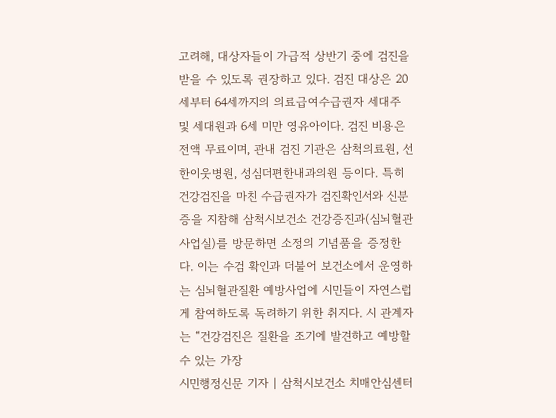고려해, 대상자들이 가급적 상반기 중에 검진을 받을 수 있도록 권장하고 있다. 검진 대상은 20세부터 64세까지의 의료급여수급권자 세대주 및 세대원과 6세 미만 영유아이다. 검진 비용은 전액 무료이며, 관내 검진 기관은 삼척의료원, 선한이웃병원, 성심더편한내과의원 등이다. 특히 건강검진을 마친 수급권자가 검진확인서와 신분증을 지참해 삼척시보건소 건강증진과(심뇌혈관사업실)를 방문하면 소정의 기념품을 증정한다. 이는 수검 확인과 더불어 보건소에서 운영하는 심뇌혈관질환 예방사업에 시민들이 자연스럽게 참여하도록 독려하기 위한 취지다. 시 관계자는 “건강검진은 질환을 조기에 발견하고 예방할 수 있는 가장
시민행정신문 기자 | 삼척시보건소 치매안심센터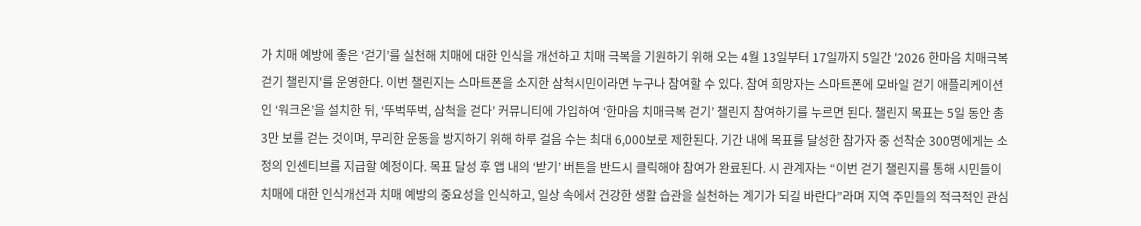가 치매 예방에 좋은 ‘걷기’를 실천해 치매에 대한 인식을 개선하고 치매 극복을 기원하기 위해 오는 4월 13일부터 17일까지 5일간 '2026 한마음 치매극복 걷기 챌린지'를 운영한다. 이번 챌린지는 스마트폰을 소지한 삼척시민이라면 누구나 참여할 수 있다. 참여 희망자는 스마트폰에 모바일 걷기 애플리케이션인 ‘워크온’을 설치한 뒤, ‘뚜벅뚜벅, 삼척을 걷다’ 커뮤니티에 가입하여 ‘한마음 치매극복 걷기’ 챌린지 참여하기를 누르면 된다. 챌린지 목표는 5일 동안 총 3만 보를 걷는 것이며, 무리한 운동을 방지하기 위해 하루 걸음 수는 최대 6,000보로 제한된다. 기간 내에 목표를 달성한 참가자 중 선착순 300명에게는 소정의 인센티브를 지급할 예정이다. 목표 달성 후 앱 내의 ‘받기’ 버튼을 반드시 클릭해야 참여가 완료된다. 시 관계자는 “이번 걷기 챌린지를 통해 시민들이 치매에 대한 인식개선과 치매 예방의 중요성을 인식하고, 일상 속에서 건강한 생활 습관을 실천하는 계기가 되길 바란다”라며 지역 주민들의 적극적인 관심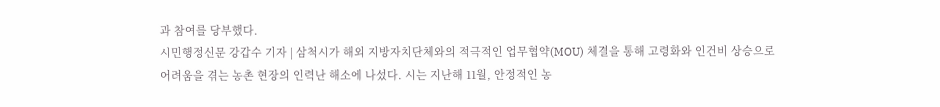과 참여를 당부했다.
시민행정신문 강갑수 기자 | 삼척시가 해외 지방자치단체와의 적극적인 업무협약(MOU) 체결을 통해 고령화와 인건비 상승으로 어려움을 겪는 농촌 현장의 인력난 해소에 나섰다. 시는 지난해 11월, 안정적인 농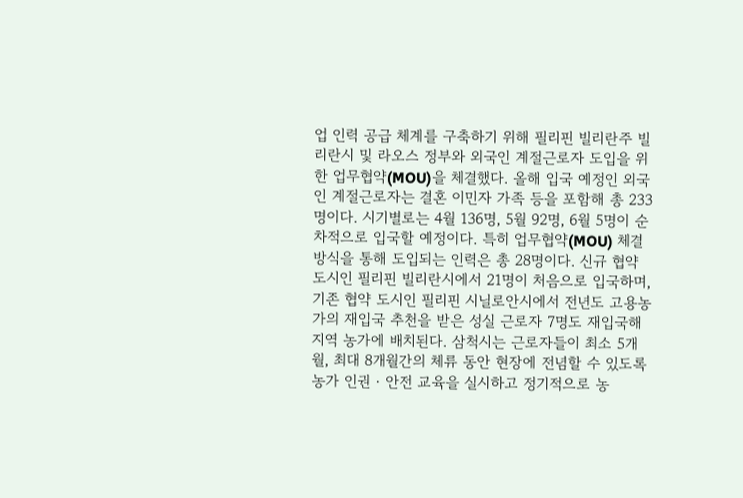업 인력 공급 체계를 구축하기 위해 필리핀 빌리란주 빌리란시 및 라오스 정부와 외국인 계절근로자 도입을 위한 업무협약(MOU)을 체결했다. 올해 입국 예정인 외국인 계절근로자는 결혼 이민자 가족 등을 포함해 총 233명이다. 시기별로는 4월 136명, 5월 92명, 6월 5명이 순차적으로 입국할 예정이다. 특히 업무협약(MOU) 체결 방식을 통해 도입되는 인력은 총 28명이다. 신규 협약 도시인 필리핀 빌리란시에서 21명이 처음으로 입국하며, 기존 협약 도시인 필리핀 시닐로안시에서 전년도 고용농가의 재입국 추천을 받은 성실 근로자 7명도 재입국해 지역 농가에 배치된다. 삼척시는 근로자들이 최소 5개월, 최대 8개월간의 체류 동안 현장에 전념할 수 있도록 농가 인권‧안전 교육을 실시하고 정기적으로 농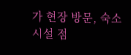가 현장 방문, 숙소시설 점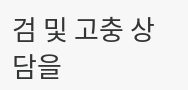검 및 고충 상담을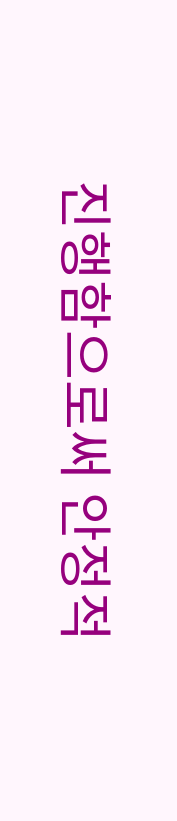진행함으로써 안정적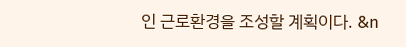인 근로환경을 조성할 계획이다. &n